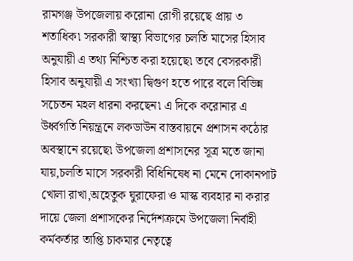রামগঞ্জ উপজেলায় করোনা রোগী রয়েছে প্রায় ৩ শতাধিক৷ সরকারী স্বাস্থ্য বিভাগের চলতি মাসের হিসাব অনুযায়ী এ তথ্য নিশ্চিত করা হয়েছে৷ তবে বেসরকারী হিসাব অনুযায়ী এ সংখ্যা দ্বিগুণ হতে পারে বলে বিভিন্ন সচেতন মহল ধারনা করছেন৷ এ দিকে করোনার এ উর্ধ্বগতি নিয়ন্ত্রনে লকডাউন বাস্তবায়নে প্রশাসন কঠোর অবস্থানে রয়েছে৷ উপজেলা প্রশাসনের সূত্র মতে জানা যায়,চলতি মাসে সরকারী বিধিনিষেধ না মেনে দোকানপাট খোলা রাখা,অহেতুক ঘুরাফেরা ও মাস্ক ব্যবহার না করার দায়ে জেলা প্রশাসকের নির্দেশক্রমে উপজেলা নির্বাহী কর্মকর্তার তাপ্তি চাকমার নেতৃত্বে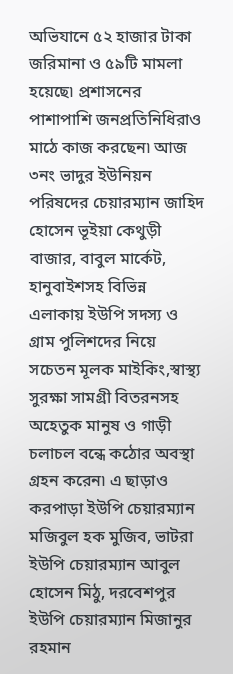অভিযানে ৫২ হাজার টাকা জরিমানা ও ৫৯টি মামলা হয়েছে৷ প্রশাসনের পাশাপাশি জনপ্রতিনিধিরাও মাঠে কাজ করছেন৷ আজ ৩নং ভাদুর ইউনিয়ন পরিষদের চেয়ারম্যান জাহিদ হোসেন ভূইয়া কেথুড়ী বাজার, বাবুল মার্কেট, হানুবাইশসহ বিভিন্ন এলাকায় ইউপি সদস্য ও গ্রাম পুলিশদের নিয়ে সচেতন মূলক মাইকিং,স্বাস্থ্য সুরক্ষা সামগ্রী বিতরনসহ অহেতুক মানুষ ও গাড়ী চলাচল বন্ধে কঠোর অবস্থা গ্রহন করেন৷ এ ছাড়াও করপাড়া ইউপি চেয়ারম্যান মজিবুল হক মুজিব, ভাটরা ইউপি চেয়ারম্যান আবুল হোসেন মিঠু, দরবেশপুর ইউপি চেয়ারম্যান মিজানুর রহমান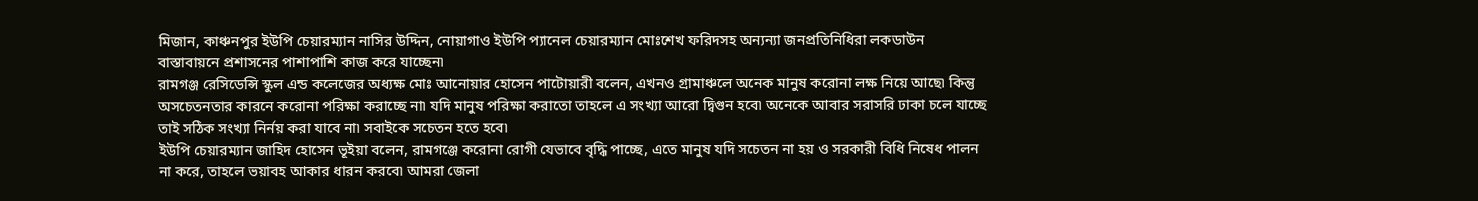মিজান, কাঞ্চনপুর ইউপি চেয়ারম্যান নাসির উদ্দিন, নোয়াগাও ইউপি প্যানেল চেয়ারম্যান মোঃশেখ ফরিদসহ অন্যন্যা জনপ্রতিনিধিরা লকডাউন বাস্তাবায়নে প্রশাসনের পাশাপাশি কাজ করে যাচ্ছেন৷
রামগঞ্জ রেসিডেন্সি স্কুল এন্ড কলেজের অধ্যক্ষ মোঃ আনোয়ার হোসেন পাটোয়ারী বলেন, এখনও গ্রামাঞ্চলে অনেক মানুষ করোনা লক্ষ নিয়ে আছে৷ কিন্তু অসচেতনতার কারনে করোনা পরিক্ষা করাচ্ছে না৷ যদি মানুষ পরিক্ষা করাতো তাহলে এ সংখ্যা আরো দ্বিগুন হবে৷ অনেকে আবার সরাসরি ঢাকা চলে যাচ্ছে তাই সঠিক সংখ্যা নির্নয় করা যাবে না৷ সবাইকে সচেতন হতে হবে৷
ইউপি চেয়ারম্যান জাহিদ হোসেন ভূইয়া বলেন, রামগঞ্জে করোনা রোগী যেভাবে বৃদ্ধি পাচ্ছে, এতে মানুষ যদি সচেতন না হয় ও সরকারী বিধি নিষেধ পালন না করে, তাহলে ভয়াবহ আকার ধারন করবে৷ আমরা জেলা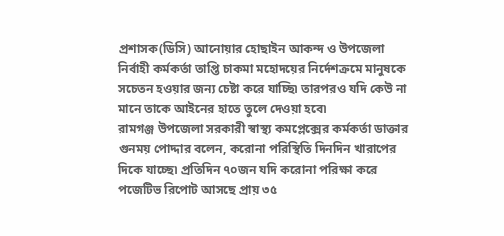প্রশাসক(ডিসি) আনোয়ার হোছাইন আকন্দ ও উপজেলা নির্বাহী কর্মকর্তা তাপ্তি চাকমা মহোদয়ের নির্দেশক্রমে মানুষকে সচেতন হওয়ার জন্য চেষ্টা করে যাচ্ছি৷ তারপরও যদি কেউ না মানে তাকে আইনের হাতে তুলে দেওয়া হবে৷
রামগঞ্জ উপজেলা সরকারী স্বাস্থ্য কমপ্লেক্সের কর্মকর্তা ডাক্তার গুনময় পোদ্দার বলেন, করোনা পরিস্থিতি দিনদিন খারাপের দিকে যাচ্ছে৷ প্রতিদিন ৭০জন যদি করোনা পরিক্ষা করে পজেটিভ রিপোট আসছে প্রায় ৩৫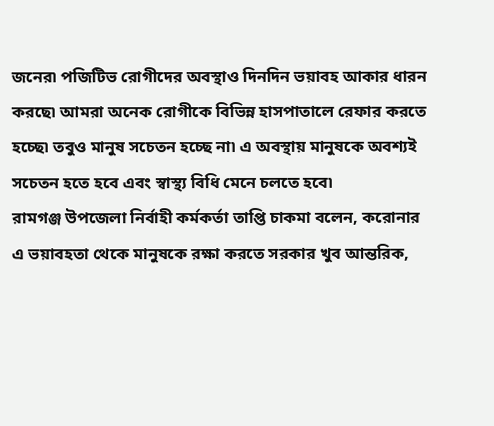জনের৷ পজিটিভ রোগীদের অবস্থাও দিনদিন ভয়াবহ আকার ধারন করছে৷ আমরা অনেক রোগীকে বিভিন্ন হাসপাতালে রেফার করতে হচ্ছে৷ তবুও মানুষ সচেতন হচ্ছে না৷ এ অবস্থায় মানুষকে অবশ্যই সচেতন হতে হবে এবং স্বাস্থ্য বিধি মেনে চলতে হবে৷
রামগঞ্জ উপজেলা নির্বাহী কর্মকর্তা তাপ্তি চাকমা বলেন, করোনার এ ভয়াবহতা থেকে মানুষকে রক্ষা করতে সরকার খুব আন্তরিক,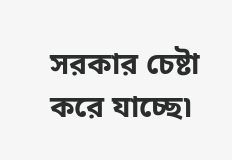সরকার চেষ্টা করে যাচ্ছে৷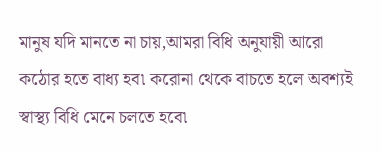মানুষ যদি মানতে না চায়,আমরা বিধি অনুযায়ী আরো কঠোর হতে বাধ্য হব৷ করোনা থেকে বাচতে হলে অবশ্যই স্বাস্থ্য বিধি মেনে চলতে হবে৷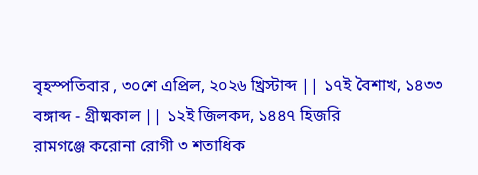বৃহস্পতিবার , ৩০শে এপ্রিল, ২০২৬ খ্রিস্টাব্দ || ১৭ই বৈশাখ, ১৪৩৩ বঙ্গাব্দ - গ্রীষ্মকাল || ১২ই জিলকদ, ১৪৪৭ হিজরি
রামগঞ্জে করোনা রোগী ৩ শতাধিক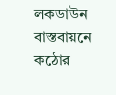লকডাউন বাস্তবায়নে কঠোর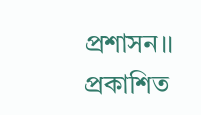প্রশাসন।।
প্রকাশিত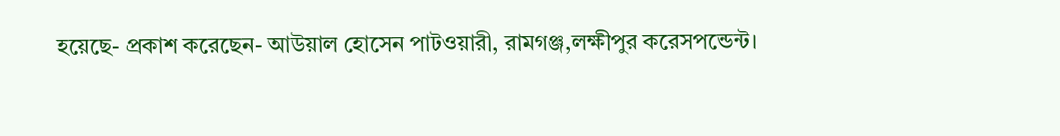হয়েছে- প্রকাশ করেছেন- আউয়াল হোসেন পাটওয়ারী, রামগঞ্জ,লক্ষীপুর করেসপন্ডেন্ট।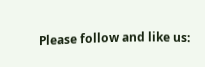Please follow and like us: